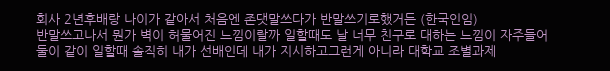회사 2년후배랑 나이가 같아서 처음엔 존댓말쓰다가 반말쓰기로했거든 (한국인임)
반말쓰고나서 뭔가 벽이 허물어진 느낌이랄까 일할때도 날 너무 친구로 대하는 느낌이 자주들어
둘이 같이 일할때 솔직히 내가 선배인데 내가 지시하고그런게 아니라 대학교 조별과제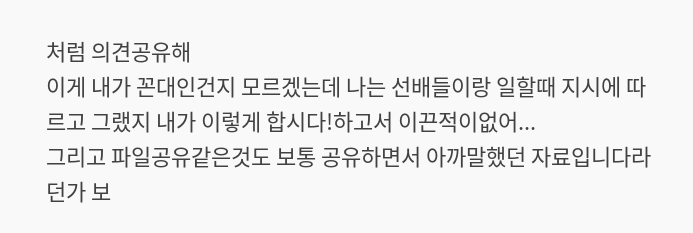처럼 의견공유해
이게 내가 꼰대인건지 모르겠는데 나는 선배들이랑 일할때 지시에 따르고 그랬지 내가 이렇게 합시다!하고서 이끈적이없어...
그리고 파일공유같은것도 보통 공유하면서 아까말했던 자료입니다라던가 보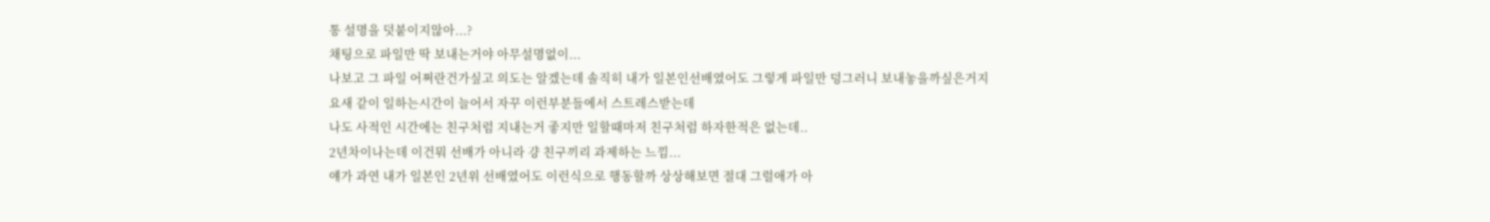통 설명을 덧붙이지않아...?
채팅으로 파일만 딱 보내는거야 아무설명없이...
나보고 그 파일 어쩌란건가싶고 의도는 알겠는데 솔직히 내가 일본인선배였어도 그렇게 파일만 덩그러니 보내놓을까싶은거지
요새 같이 일하는시간이 늘어서 자꾸 이런부분들에서 스트레스받는데
나도 사적인 시간에는 친구처럼 지내는거 좋지만 일할때마저 친구처럼 하자한적은 없는데..
2년차이나는데 이건뭐 선배가 아니라 걍 친구끼리 과제하는 느낌...
얘가 과연 내가 일본인 2년위 선배였어도 이런식으로 행동할까 상상해보면 절대 그럴애가 아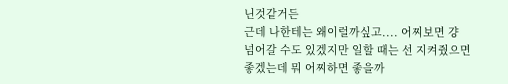닌것같거든
근데 나한테는 왜이럴까싶고.... 어찌보면 걍 넘어갈 수도 있겠지만 일할 때는 선 지켜줬으면 좋겠는데 뭐 어찌하면 좋을까